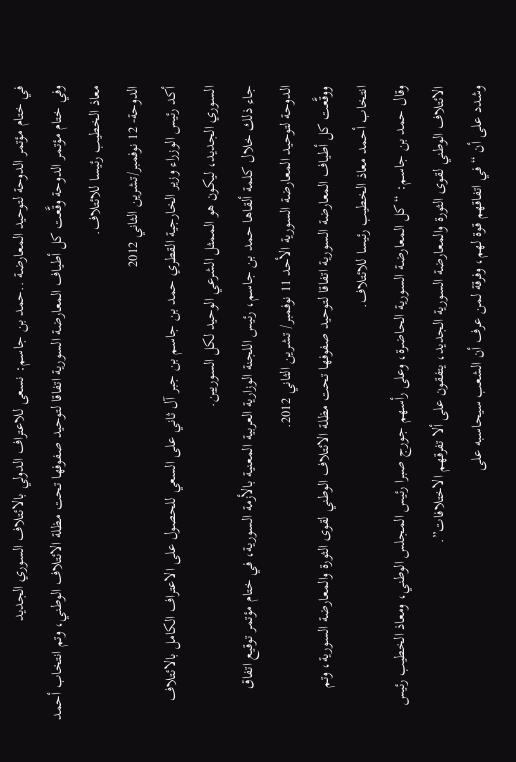في ختام مؤتمر الدوحة لتوحيد المعارضة ..حمد بن جاسم: نسعى للاعتراف الدولي بالائتلاف السوري الجديد
وفي ختام مؤتمر الدوحة وقَّعت كل أطياف المعارضة السورية اتفاقا لتوحيد صفوفها تحت مظلة الائتلاف الوطني، وتم انتخاب أحمد معاذ الخطيب رئيسا للائتلاف.
الدوحة- 12 نوفمبر/تشرين الثاني 2012
أكد رئيس الوزراء وزير الخارجية القطري حمد بن جاسم بن جبر آل ثاني على السعي للحصول على الاعتراف الكامل بالائتلاف السوري الجديد، ليكون هو الممثل الشرعي الوحيد لكل السوريين.
جاء ذلك خلال كلمة ألقاها حمد بن جاسم، رئيس اللجنة الوزارية العربية المعنية بالأزمة السورية، في ختام مؤتمر توقيع اتفاق الدوحة لتوحيد المعارضة السورية الأحد 11 نوفمبر/ تشرين الثاني 2012.
ووقَّعت كل أطياف المعارضة السورية اتفاقا لتوحيد صفوفها تحت مظلة الائتلاف الوطني لقوى الثورة والمعارضة السورية، وتم انتخاب أحمد معاذ الخطيب رئيسا للائتلاف.
وقال حمد بن جاسم: “كل المعارضة السورية الحاضرة، وعلى رأسهم جورج صبرا رئيس المجلس الوطني، ومعاذ الخطيب رئيس الائتلاف الوطني لقوى الثورة والمعارضة السورية الجديد، يتفقون على ألا تفرقهم الاختلافات”.
وشدد على أن “في اتفاقهم قوة لهم، وفرقة لمن عرف أن الشعب سيحاسبه على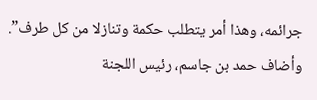جرائمه، وهذا أمر يتطلب حكمة وتنازلا من كل طرف”.
وأضاف حمد بن جاسم، رئيس اللجنة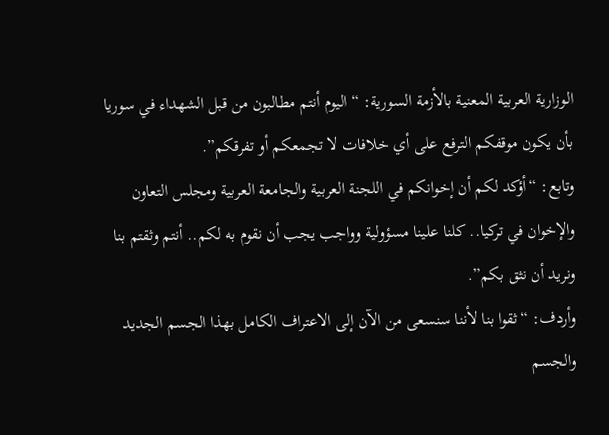الوزارية العربية المعنية بالأزمة السورية: “اليوم أنتم مطالبون من قبل الشهداء في سوريا بأن يكون موقفكم الترفع على أي خلافات لا تجمعكم أو تفرقكم”.
وتابع: “أؤكد لكم أن إخوانكم في اللجنة العربية والجامعة العربية ومجلس التعاون والإخوان في تركيا.. كلنا علينا مسؤولية وواجب يجب أن نقوم به لكم.. أنتم وثقتم بنا ونريد أن نثق بكم”.
وأردف: “ثقوا بنا لأننا سنسعى من الآن إلى الاعتراف الكامل بهذا الجسم الجديد والجسم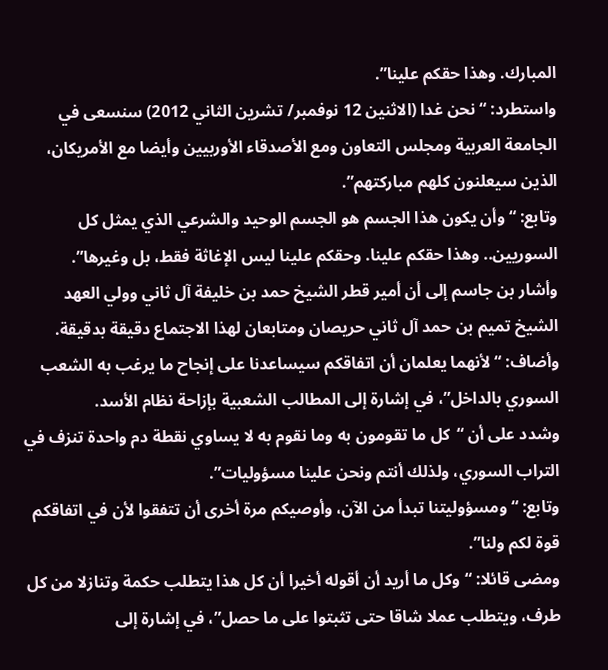المبارك. وهذا حقكم علينا”.
واستطرد: “نحن غدا (الاثنين 12 نوفمبر/ تشرين الثاني 2012) سنسعى في الجامعة العربية ومجلس التعاون ومع الأصدقاء الأوربيين وأيضا مع الأمريكان، الذين سيعلنون كلهم مباركتهم”.
وتابع: “وأن يكون هذا الجسم هو الجسم الوحيد والشرعي الذي يمثل كل السوريين.. وهذا حقكم علينا. وحقكم علينا ليس الإغاثة فقط، بل وغيرها”.
وأشار بن جاسم إلى أن أمير قطر الشيخ حمد بن خليفة آل ثاني وولي العهد الشيخ تميم بن حمد آل ثاني حريصان ومتابعان لهذا الاجتماع دقيقة بدقيقة.
وأضاف: “لأنهما يعلمان أن اتفاقكم سيساعدنا على إنجاح ما يرغب به الشعب السوري بالداخل”، في إشارة إلى المطالب الشعبية بإزاحة نظام الأسد.
وشدد على أن “كل ما تقومون به وما نقوم به لا يساوي نقطة دم واحدة تنزف في التراب السوري، ولذلك أنتم ونحن علينا مسؤوليات”.
وتابع: “ومسؤوليتنا تبدأ من الآن، وأوصيكم مرة أخرى أن تتفقوا لأن في اتفاقكم قوة لكم ولنا”.
ومضى قائلا: “وكل ما أريد أن أقوله أخيرا أن كل هذا يتطلب حكمة وتنازلا من كل طرف، ويتطلب عملا شاقا حتى تثبتوا على ما حصل”، في إشارة إلى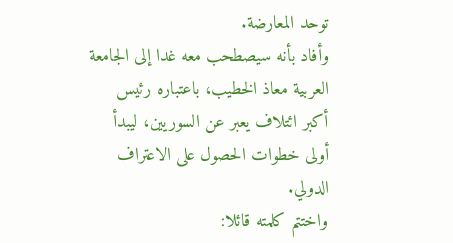توحد المعارضة.
وأفاد بأنه سيصطحب معه غدا إلى الجامعة العربية معاذ الخطيب، باعتباره رئيس أكبر ائتلاف يعبر عن السوريين، ليبدأ أولى خطوات الحصول على الاعتراف الدولي.
واختتم كلمته قائلا: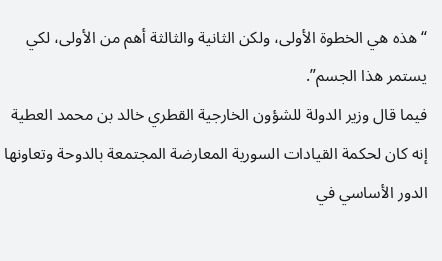“هذه هي الخطوة الأولى، ولكن الثانية والثالثة أهم من الأولى، لكي يستمر هذا الجسم”.
فيما قال وزير الدولة للشؤون الخارجية القطري خالد بن محمد العطية إنه كان لحكمة القيادات السورية المعارضة المجتمعة بالدوحة وتعاونها الدور الأساسي في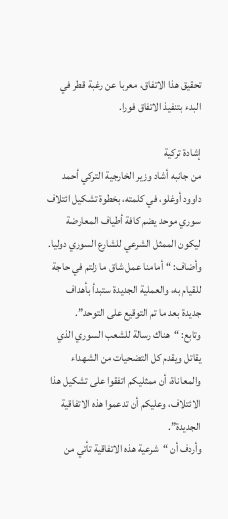تحقيق هذا الاتفاق، معربا عن رغبة قطر في البدء بتنفيذ الاتفاق فورا.

إشادة تركية
من جانبه أشاد وزير الخارجية التركي أحمد داوود أوغلو، في كلمته، بخطوة تشكيل ائتلاف سوري موحد يضم كافة أطياف المعارضة ليكون الممثل الشرعي للشارع السوري دوليا.
وأضاف: “أمامنا عمل شاق ما زلتم في حاجة للقيام به، والعملية الجديدة ستبدأ بأهداف جديدة بعد ما تم التوقيع على التوحد”.
وتابع: “هناك رسالة للشعب السوري الذي يقاتل ويقدم كل التضحيات من الشهداء والمعاناة، أن ممثليكم اتفقوا على تشكيل هذا الائتلاف، وعليكم أن تدعموا هذه الاتفاقية الجديدة”.
وأردف أن “شرعية هذه الاتفاقية تأتي من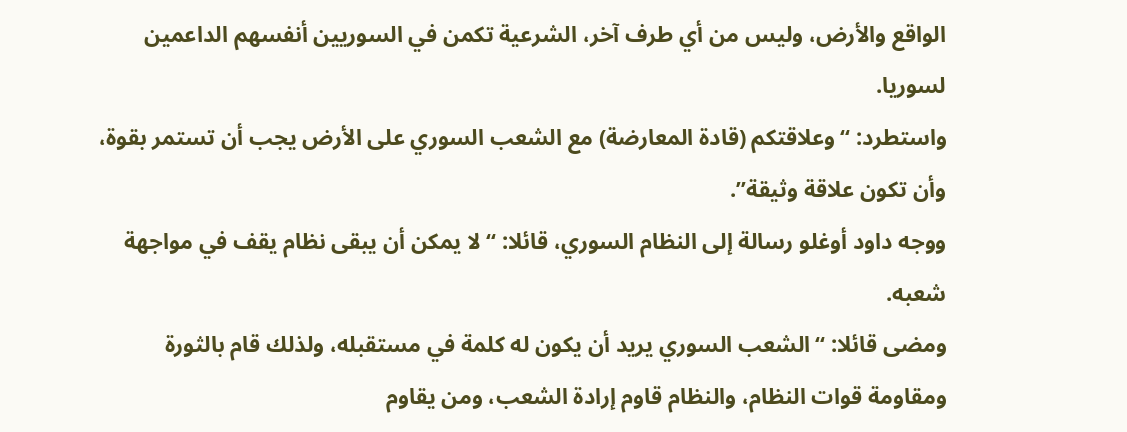الواقع والأرض، وليس من أي طرف آخر، الشرعية تكمن في السوريين أنفسهم الداعمين لسوريا.
واستطرد: “وعلاقتكم (قادة المعارضة) مع الشعب السوري على الأرض يجب أن تستمر بقوة، وأن تكون علاقة وثيقة”.
ووجه داود أوغلو رسالة إلى النظام السوري، قائلا: “لا يمكن أن يبقى نظام يقف في مواجهة شعبه.
ومضى قائلا: “الشعب السوري يريد أن يكون له كلمة في مستقبله، ولذلك قام بالثورة ومقاومة قوات النظام، والنظام قاوم إرادة الشعب، ومن يقاوم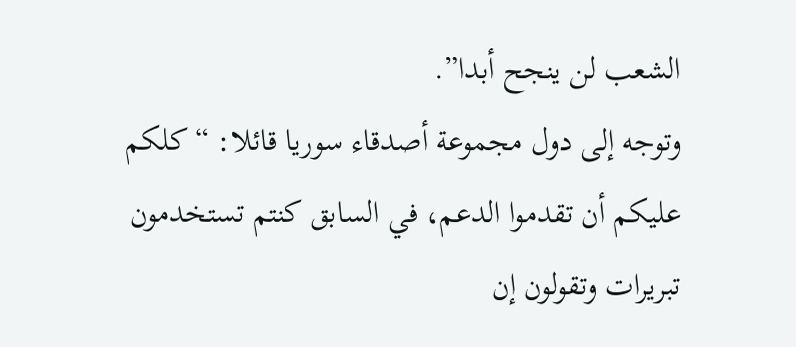الشعب لن ينجح أبدا”.
وتوجه إلى دول مجموعة أصدقاء سوريا قائلا: “كلكم عليكم أن تقدموا الدعم، في السابق كنتم تستخدمون تبريرات وتقولون إن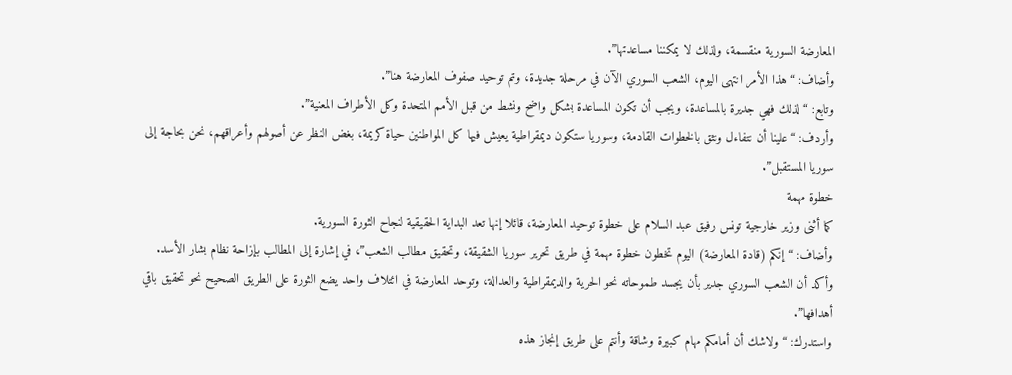المعارضة السورية منقسمة، ولذلك لا يمكننا مساعدتها”.
وأضاف: “هذا الأمر انتهى اليوم، الشعب السوري الآن في مرحلة جديدة، وتم توحيد صفوف المعارضة هنا”.
وتابع: “لذلك فهي جديرة بالمساعدة، ويجب أن تكون المساعدة بشكل واضح ونشط من قبل الأمم المتحدة وكل الأطراف المعنية”.
وأردف: “علينا أن نتفاءل ونثق بالخطوات القادمة، وسوريا ستكون ديمقراطية يعيش فيها كل المواطنين حياة كريمة، بغض النظر عن أصولهم وأعراقهم، نحن بحاجة إلى سوريا المستقبل”.
خطوة مهمة
كما أثنى وزير خارجية تونس رفيق عبد السلام على خطوة توحيد المعارضة، قائلا إنها تعد البداية الحقيقية لنجاح الثورة السورية.
وأضاف: “إنكم (قادة المعارضة) اليوم تخطون خطوة مهمة في طريق تحرير سوريا الشقيقة، وتحقيق مطالب الشعب”، في إشارة إلى المطالب بإزاحة نظام بشار الأسد.
وأكد أن الشعب السوري جدير بأن يجسد طموحاته نحو الحرية والديمقراطية والعدالة، وتوحد المعارضة في ائتلاف واحد يضع الثورة على الطريق الصحيح نحو تحقيق باقي أهدافها”.
واستدرك: “ولاشك أن أمامكم مهام كبيرة وشاقة وأنتم على طريق إنجاز هذه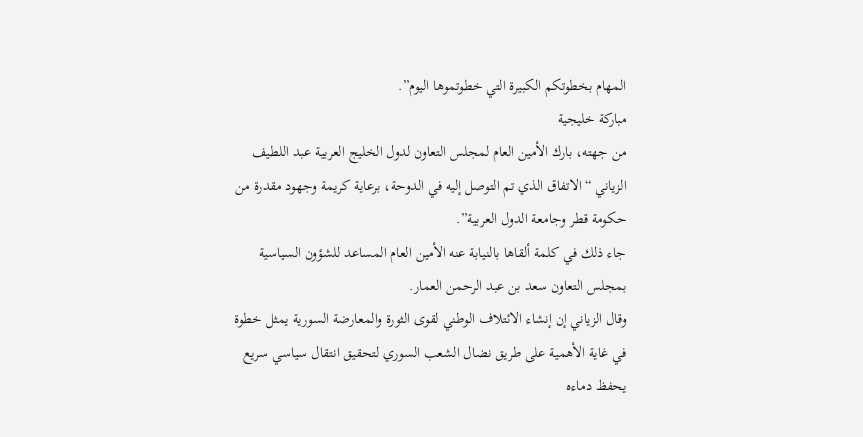المهام بخطوتكم الكبيرة التي خطوتموها اليوم”.
مباركة خليجية
من جهته، بارك الأمين العام لمجلس التعاون لدول الخليج العربية عبد اللطيف الزياني “الاتفاق الذي تم التوصل إليه في الدوحة، برعاية كريمة وجهود مقدرة من حكومة قطر وجامعة الدول العربية”.
جاء ذلك في كلمة ألقاها بالنيابة عنه الأمين العام المساعد للشؤون السياسية بمجلس التعاون سعد بن عبد الرحمن العمار.
وقال الزياني إن إنشاء الائتلاف الوطني لقوى الثورة والمعارضة السورية يمثل خطوة في غاية الأهمية على طريق نضال الشعب السوري لتحقيق انتقال سياسي سريع يحفظ دماءه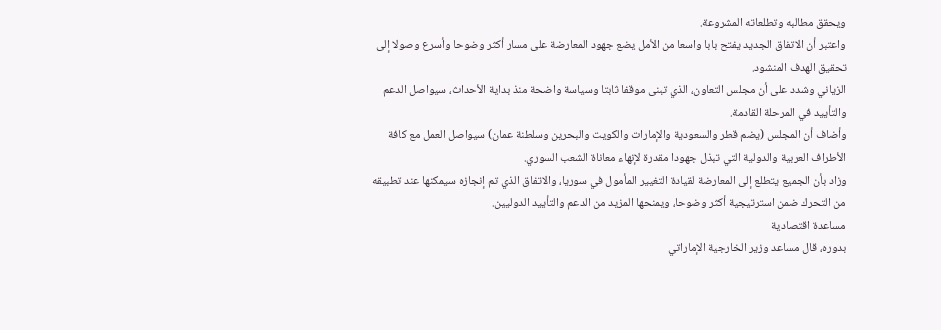ويحقق مطالبه وتطلعاته المشروعة.
واعتبر أن الاتفاق الجديد يفتح بابا واسعا من الأمل يضع جهود المعارضة على مسار أكثر وضوحا وأسرع وصولا إلى تحقيق الهدف المنشود.
الزياني وشدد على أن مجلس التعاون، الذي تبنى موقفا ثابتا وسياسة واضحة منذ بداية الأحداث، سيواصل الدعم والتأييد في المرحلة القادمة.
وأضاف أن المجلس (يضم قطر والسعودية والإمارات والكويت والبحرين وسلطنة عمان) سيواصل العمل مع كافة الأطراف العربية والدولية التي تبذل جهودا مقدرة لإنهاء معاناة الشعب السوري.
وزاد بأن الجميع يتطلع إلى المعارضة لقيادة التغيير المأمول في سوريا، والاتفاق الذي تم إنجازه سيمكنها عند تطبيقه من التحرك ضمن استرتيجية أكثر وضوحا، ويمنحها المزيد من الدعم والتأييد الدوليين.
مساعدة اقتصادية
بدوره، قال مساعد وزير الخارجية الإماراتي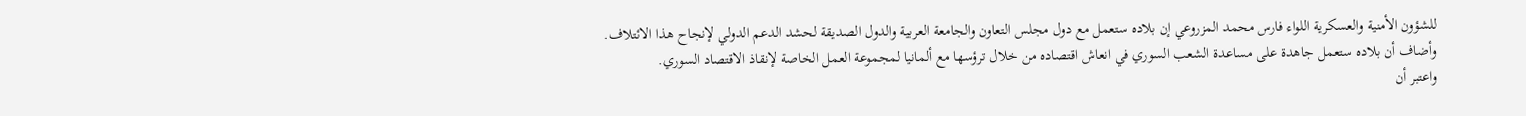للشؤون الأمنية والعسكرية اللواء فارس محمد المزروعي إن بلاده ستعمل مع دول مجلس التعاون والجامعة العربية والدول الصديقة لحشد الدعم الدولي لإنجاح هذا الائتلاف.
وأضاف أن بلاده ستعمل جاهدة على مساعدة الشعب السوري في انعاش اقتصاده من خلال ترؤسها مع ألمانيا لمجموعة العمل الخاصة لإنقاذ الاقتصاد السوري.
واعتبر أن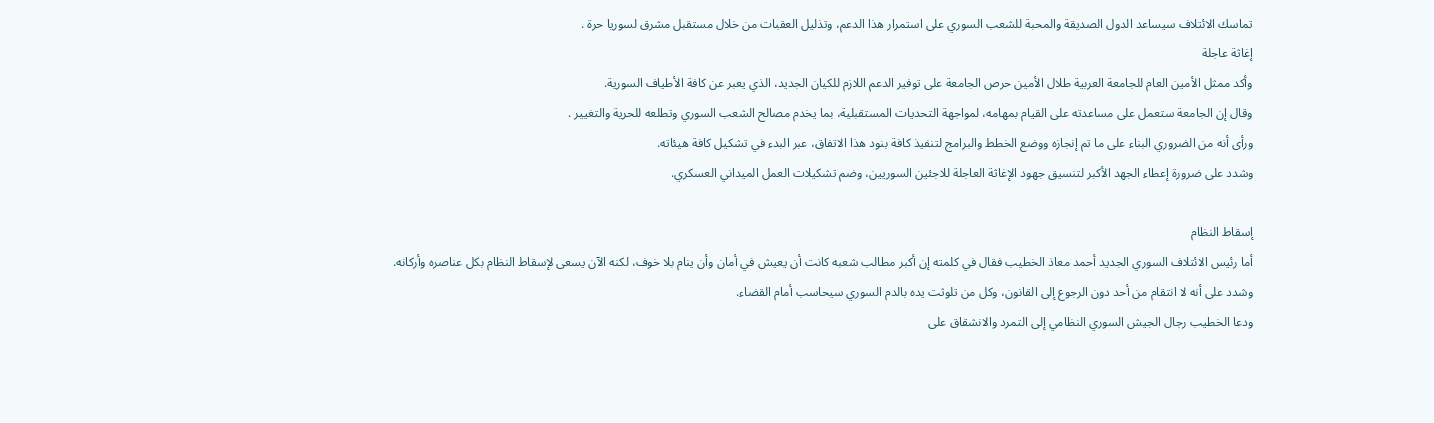تماسك الائتلاف سيساعد الدول الصديقة والمحبة للشعب السوري على استمرار هذا الدعم، وتذليل العقبات من خلال مستقبل مشرق لسوريا حرة .
إغاثة عاجلة
وأكد ممثل الأمين العام للجامعة العربية طلال الأمين حرص الجامعة على توفير الدعم اللازم للكيان الجديد، الذي يعبر عن كافة الأطياف السورية.
وقال إن الجامعة ستعمل على مساعدته على القيام بمهامه، لمواجهة التحديات المستقبلية، بما يخدم مصالح الشعب السوري وتطلعه للحرية والتغيير .
ورأى أنه من الضروري البناء على ما تم إنجازه ووضع الخطط والبرامج لتنفيذ كافة بنود هذا الاتفاق، عبر البدء في تشكيل كافة هيئاته.
وشدد على ضرورة إعطاء الجهد الأكبر لتنسيق جهود الإغاثة العاجلة للاجئين السوريين، وضم تشكيلات العمل الميداني العسكري.

إسقاط النظام
أما رئيس الائتلاف السوري الجديد أحمد معاذ الخطيب فقال في كلمته إن أكبر مطالب شعبه كانت أن يعيش في أمان وأن ينام بلا خوف، لكنه الآن يسعى لإسقاط النظام بكل عناصره وأركانه.
وشدد على أنه لا انتقام من أحد دون الرجوع إلى القانون، وكل من تلوثت يده بالدم السوري سيحاسب أمام القضاء.
ودعا الخطيب رجال الجيش السوري النظامي إلى التمرد والانشقاق على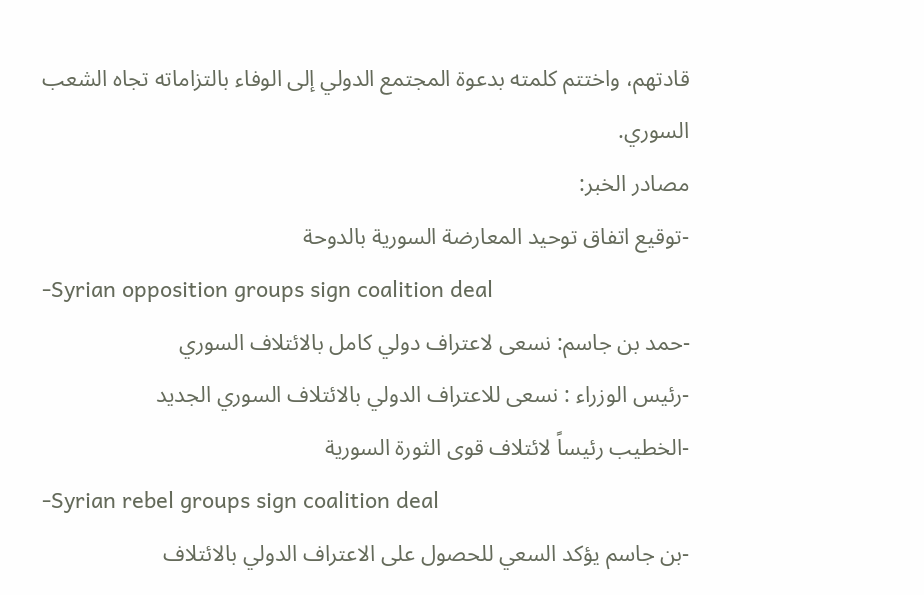قادتهم، واختتم كلمته بدعوة المجتمع الدولي إلى الوفاء بالتزاماته تجاه الشعب السوري.
مصادر الخبر:
-توقيع اتفاق توحيد المعارضة السورية بالدوحة
-Syrian opposition groups sign coalition deal
-حمد بن جاسم: نسعى لاعتراف دولي كامل بالائتلاف السوري
-رئيس الوزراء : نسعى للاعتراف الدولي بالائتلاف السوري الجديد
-الخطيب رئيساً لائتلاف قوى الثورة السورية
-Syrian rebel groups sign coalition deal
-بن جاسم يؤكد السعي للحصول على الاعتراف الدولي بالائتلاف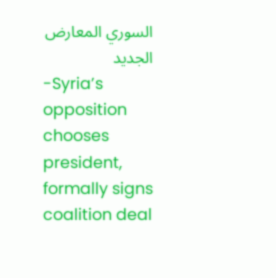السوري المعارض الجديد
-Syria’s opposition chooses president, formally signs coalition deal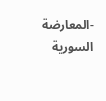-المعارضة السورية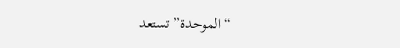“الموحدة” تستعد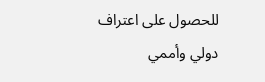للحصول على اعتراف دولي وأممي